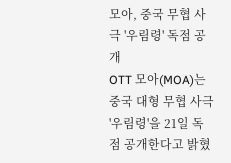모아, 중국 무협 사극 '우림령' 독점 공개
OTT 모아(MOA)는 중국 대형 무협 사극 '우림령'을 21일 독점 공개한다고 밝혔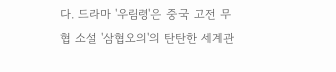다. 드라마 '우림령'은 중국 고전 무협 소설 '삼협오의'의 탄탄한 세계관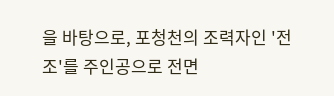을 바탕으로, 포청천의 조력자인 '전조'를 주인공으로 전면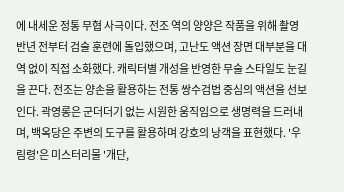에 내세운 정통 무협 사극이다. 전조 역의 양양은 작품을 위해 촬영 반년 전부터 검술 훈련에 돌입했으며, 고난도 액션 장면 대부분을 대역 없이 직접 소화했다. 캐릭터별 개성을 반영한 무술 스타일도 눈길을 끈다. 전조는 양손을 활용하는 전통 쌍수검법 중심의 액션을 선보인다. 곽영롱은 군더더기 없는 시원한 움직임으로 생명력을 드러내며, 백옥당은 주변의 도구를 활용하며 강호의 낭객을 표현했다. '우림령'은 미스터리물 '개단,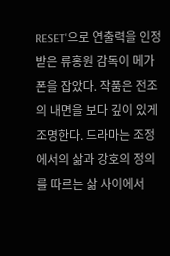RESET'으로 연출력을 인정받은 류홍원 감독이 메가폰을 잡았다. 작품은 전조의 내면을 보다 깊이 있게 조명한다. 드라마는 조정에서의 삶과 강호의 정의를 따르는 삶 사이에서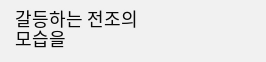갈등하는 전조의 모습을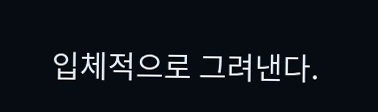입체적으로 그려낸다.